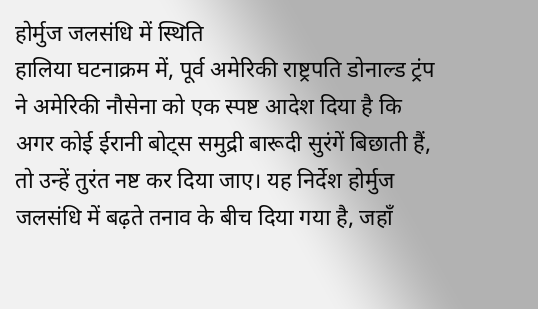होर्मुज जलसंधि में स्थिति
हालिया घटनाक्रम में, पूर्व अमेरिकी राष्ट्रपति डोनाल्ड ट्रंप ने अमेरिकी नौसेना को एक स्पष्ट आदेश दिया है कि अगर कोई ईरानी बोट्स समुद्री बारूदी सुरंगें बिछाती हैं, तो उन्हें तुरंत नष्ट कर दिया जाए। यह निर्देश होर्मुज जलसंधि में बढ़ते तनाव के बीच दिया गया है, जहाँ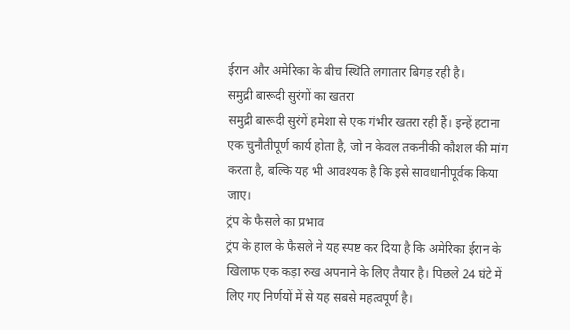ईरान और अमेरिका के बीच स्थिति लगातार बिगड़ रही है।
समुद्री बारूदी सुरंगों का खतरा
समुद्री बारूदी सुरंगें हमेशा से एक गंभीर खतरा रही हैं। इन्हें हटाना एक चुनौतीपूर्ण कार्य होता है, जो न केवल तकनीकी कौशल की मांग करता है, बल्कि यह भी आवश्यक है कि इसे सावधानीपूर्वक किया जाए।
ट्रंप के फैसले का प्रभाव
ट्रंप के हाल के फैसले ने यह स्पष्ट कर दिया है कि अमेरिका ईरान के खिलाफ एक कड़ा रुख अपनाने के लिए तैयार है। पिछले 24 घंटे में लिए गए निर्णयों में से यह सबसे महत्वपूर्ण है।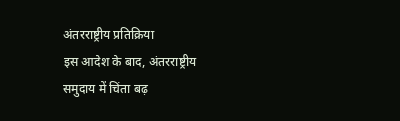अंतरराष्ट्रीय प्रतिक्रिया
इस आदेश के बाद, अंतरराष्ट्रीय समुदाय में चिंता बढ़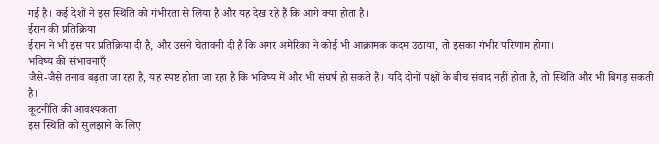गई है। कई देशों ने इस स्थिति को गंभीरता से लिया है और यह देख रहे हैं कि आगे क्या होता है।
ईरान की प्रतिक्रिया
ईरान ने भी इस पर प्रतिक्रिया दी है, और उसने चेतावनी दी है कि अगर अमेरिका ने कोई भी आक्रामक कदम उठाया, तो इसका गंभीर परिणाम होगा।
भविष्य की संभावनाएँ
जैसे-जैसे तनाव बढ़ता जा रहा है, यह स्पष्ट होता जा रहा है कि भविष्य में और भी संघर्ष हो सकते हैं। यदि दोनों पक्षों के बीच संवाद नहीं होता है, तो स्थिति और भी बिगड़ सकती है।
कूटनीति की आवश्यकता
इस स्थिति को सुलझाने के लिए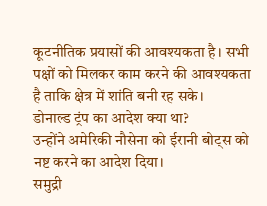कूटनीतिक प्रयासों की आवश्यकता है। सभी पक्षों को मिलकर काम करने की आवश्यकता है ताकि क्षेत्र में शांति बनी रह सके।
डोनाल्ड ट्रंप का आदेश क्या था?
उन्होंने अमेरिकी नौसेना को ईरानी बोट्स को नष्ट करने का आदेश दिया।
समुद्री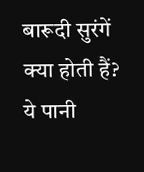बारूदी सुरंगें क्या होती हैं?
ये पानी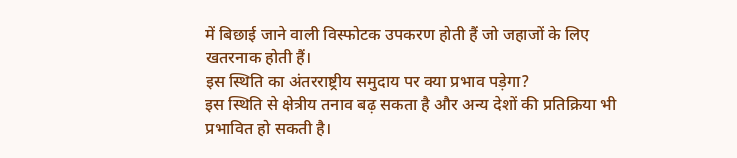में बिछाई जाने वाली विस्फोटक उपकरण होती हैं जो जहाजों के लिए खतरनाक होती हैं।
इस स्थिति का अंतरराष्ट्रीय समुदाय पर क्या प्रभाव पड़ेगा?
इस स्थिति से क्षेत्रीय तनाव बढ़ सकता है और अन्य देशों की प्रतिक्रिया भी प्रभावित हो सकती है।